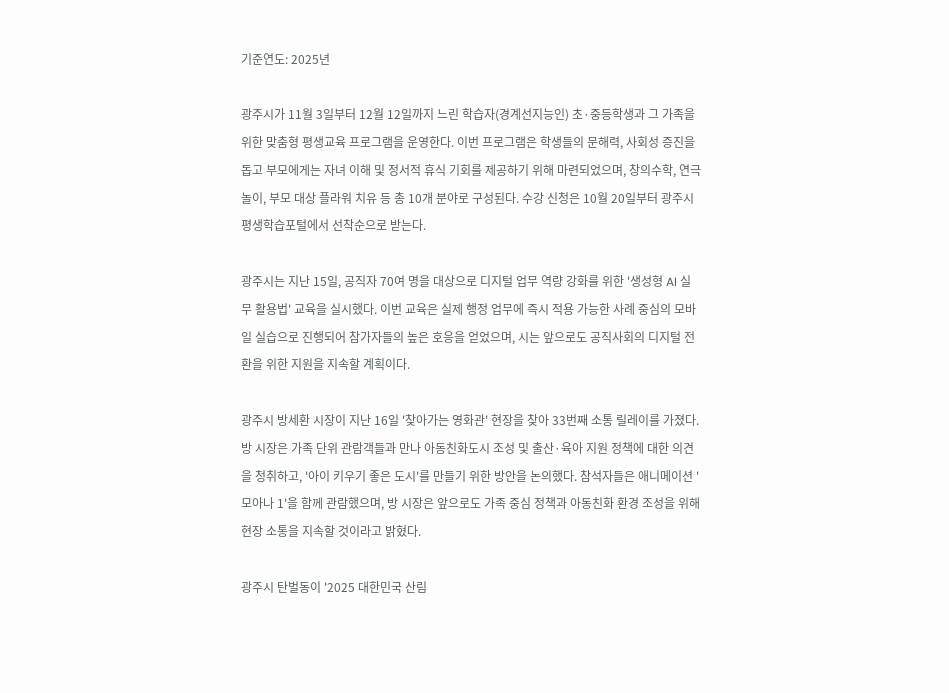기준연도: 2025년

광주시가 11월 3일부터 12월 12일까지 느린 학습자(경계선지능인) 초·중등학생과 그 가족을 위한 맞춤형 평생교육 프로그램을 운영한다. 이번 프로그램은 학생들의 문해력, 사회성 증진을 돕고 부모에게는 자녀 이해 및 정서적 휴식 기회를 제공하기 위해 마련되었으며, 창의수학, 연극놀이, 부모 대상 플라워 치유 등 총 10개 분야로 구성된다. 수강 신청은 10월 20일부터 광주시 평생학습포털에서 선착순으로 받는다.

광주시는 지난 15일, 공직자 70여 명을 대상으로 디지털 업무 역량 강화를 위한 '생성형 AI 실무 활용법' 교육을 실시했다. 이번 교육은 실제 행정 업무에 즉시 적용 가능한 사례 중심의 모바일 실습으로 진행되어 참가자들의 높은 호응을 얻었으며, 시는 앞으로도 공직사회의 디지털 전환을 위한 지원을 지속할 계획이다.

광주시 방세환 시장이 지난 16일 '찾아가는 영화관' 현장을 찾아 33번째 소통 릴레이를 가졌다. 방 시장은 가족 단위 관람객들과 만나 아동친화도시 조성 및 출산·육아 지원 정책에 대한 의견을 청취하고, '아이 키우기 좋은 도시'를 만들기 위한 방안을 논의했다. 참석자들은 애니메이션 '모아나 1'을 함께 관람했으며, 방 시장은 앞으로도 가족 중심 정책과 아동친화 환경 조성을 위해 현장 소통을 지속할 것이라고 밝혔다.

광주시 탄벌동이 '2025 대한민국 산림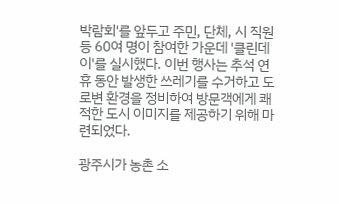박람회'를 앞두고 주민, 단체, 시 직원 등 60여 명이 참여한 가운데 '클린데이'를 실시했다. 이번 행사는 추석 연휴 동안 발생한 쓰레기를 수거하고 도로변 환경을 정비하여 방문객에게 쾌적한 도시 이미지를 제공하기 위해 마련되었다.

광주시가 농촌 소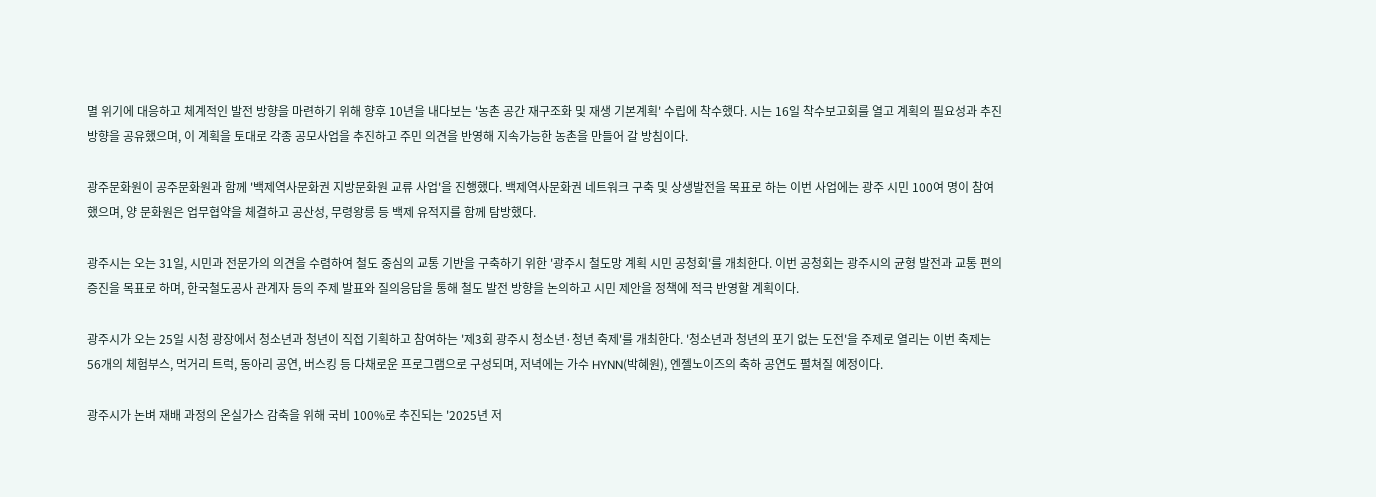멸 위기에 대응하고 체계적인 발전 방향을 마련하기 위해 향후 10년을 내다보는 '농촌 공간 재구조화 및 재생 기본계획' 수립에 착수했다. 시는 16일 착수보고회를 열고 계획의 필요성과 추진 방향을 공유했으며, 이 계획을 토대로 각종 공모사업을 추진하고 주민 의견을 반영해 지속가능한 농촌을 만들어 갈 방침이다.

광주문화원이 공주문화원과 함께 '백제역사문화권 지방문화원 교류 사업'을 진행했다. 백제역사문화권 네트워크 구축 및 상생발전을 목표로 하는 이번 사업에는 광주 시민 100여 명이 참여했으며, 양 문화원은 업무협약을 체결하고 공산성, 무령왕릉 등 백제 유적지를 함께 탐방했다.

광주시는 오는 31일, 시민과 전문가의 의견을 수렴하여 철도 중심의 교통 기반을 구축하기 위한 '광주시 철도망 계획 시민 공청회'를 개최한다. 이번 공청회는 광주시의 균형 발전과 교통 편의 증진을 목표로 하며, 한국철도공사 관계자 등의 주제 발표와 질의응답을 통해 철도 발전 방향을 논의하고 시민 제안을 정책에 적극 반영할 계획이다.

광주시가 오는 25일 시청 광장에서 청소년과 청년이 직접 기획하고 참여하는 '제3회 광주시 청소년·청년 축제'를 개최한다. '청소년과 청년의 포기 없는 도전'을 주제로 열리는 이번 축제는 56개의 체험부스, 먹거리 트럭, 동아리 공연, 버스킹 등 다채로운 프로그램으로 구성되며, 저녁에는 가수 HYNN(박혜원), 엔젤노이즈의 축하 공연도 펼쳐질 예정이다.

광주시가 논벼 재배 과정의 온실가스 감축을 위해 국비 100%로 추진되는 '2025년 저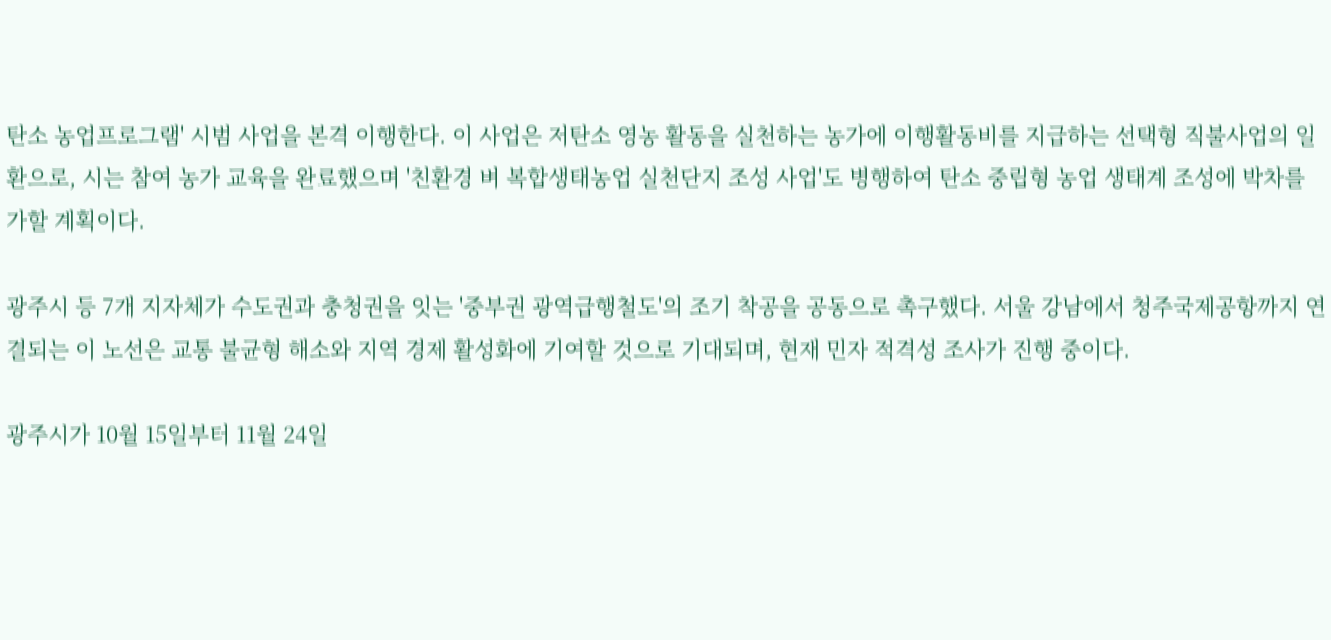탄소 농업프로그램' 시범 사업을 본격 이행한다. 이 사업은 저탄소 영농 활동을 실천하는 농가에 이행활동비를 지급하는 선택형 직불사업의 일환으로, 시는 참여 농가 교육을 완료했으며 '친환경 벼 복합생태농업 실천단지 조성 사업'도 병행하여 탄소 중립형 농업 생태계 조성에 박차를 가할 계획이다.

광주시 등 7개 지자체가 수도권과 충청권을 잇는 '중부권 광역급행철도'의 조기 착공을 공동으로 촉구했다. 서울 강남에서 청주국제공항까지 연결되는 이 노선은 교통 불균형 해소와 지역 경제 활성화에 기여할 것으로 기대되며, 현재 민자 적격성 조사가 진행 중이다.

광주시가 10월 15일부터 11월 24일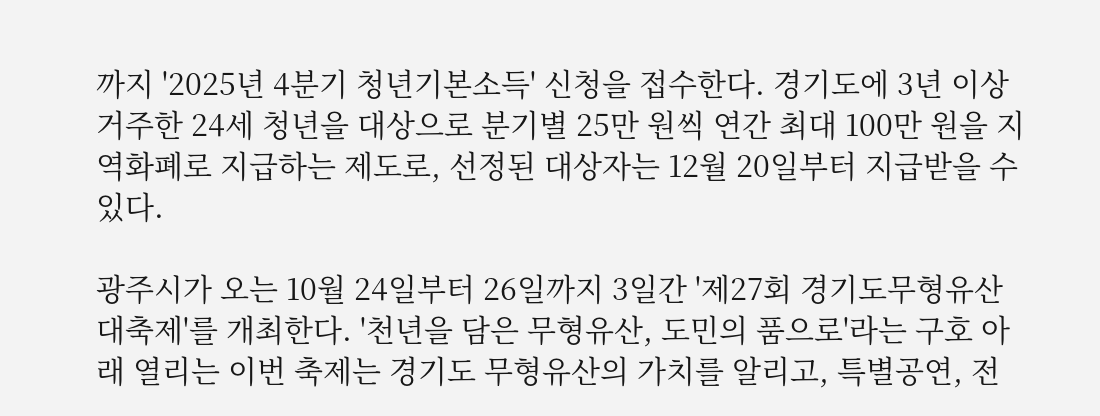까지 '2025년 4분기 청년기본소득' 신청을 접수한다. 경기도에 3년 이상 거주한 24세 청년을 대상으로 분기별 25만 원씩 연간 최대 100만 원을 지역화폐로 지급하는 제도로, 선정된 대상자는 12월 20일부터 지급받을 수 있다.

광주시가 오는 10월 24일부터 26일까지 3일간 '제27회 경기도무형유산대축제'를 개최한다. '천년을 담은 무형유산, 도민의 품으로'라는 구호 아래 열리는 이번 축제는 경기도 무형유산의 가치를 알리고, 특별공연, 전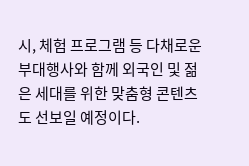시, 체험 프로그램 등 다채로운 부대행사와 함께 외국인 및 젊은 세대를 위한 맞춤형 콘텐츠도 선보일 예정이다.